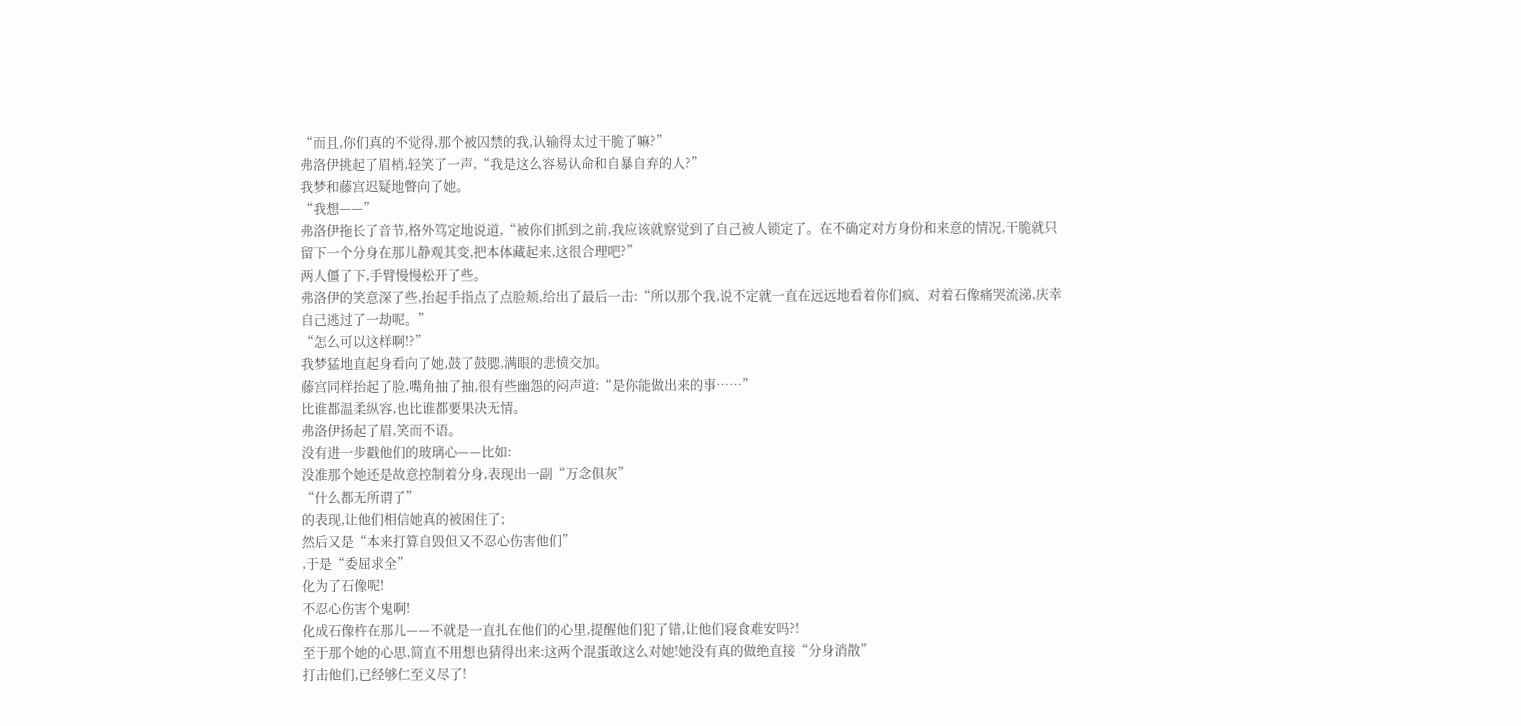“而且,你们真的不觉得,那个被囚禁的我,认输得太过干脆了嘛?”
弗洛伊挑起了眉梢,轻笑了一声,“我是这么容易认命和自暴自弃的人?”
我梦和藤宫迟疑地瞥向了她。
“我想——”
弗洛伊拖长了音节,格外笃定地说道,“被你们抓到之前,我应该就察觉到了自己被人锁定了。在不确定对方身份和来意的情况,干脆就只留下一个分身在那儿静观其变,把本体藏起来,这很合理吧?”
两人僵了下,手臂慢慢松开了些。
弗洛伊的笑意深了些,抬起手指点了点脸颊,给出了最后一击:“所以那个我,说不定就一直在远远地看着你们疯、对着石像痛哭流涕,庆幸自己逃过了一劫呢。”
“怎么可以这样啊!?”
我梦猛地直起身看向了她,鼓了鼓腮,满眼的悲愤交加。
藤宫同样抬起了脸,嘴角抽了抽,很有些幽怨的闷声道:“是你能做出来的事……”
比谁都温柔纵容,也比谁都要果决无情。
弗洛伊扬起了眉,笑而不语。
没有进一步戳他们的玻璃心——比如:
没准那个她还是故意控制着分身,表现出一副“万念俱灰”
“什么都无所谓了”
的表现,让他们相信她真的被困住了;
然后又是“本来打算自毁但又不忍心伤害他们”
,于是“委屈求全”
化为了石像呢!
不忍心伤害个鬼啊!
化成石像杵在那儿——不就是一直扎在他们的心里,提醒他们犯了错,让他们寝食难安吗?!
至于那个她的心思,简直不用想也猜得出来:这两个混蛋敢这么对她!她没有真的做绝直接“分身消散”
打击他们,已经够仁至义尽了!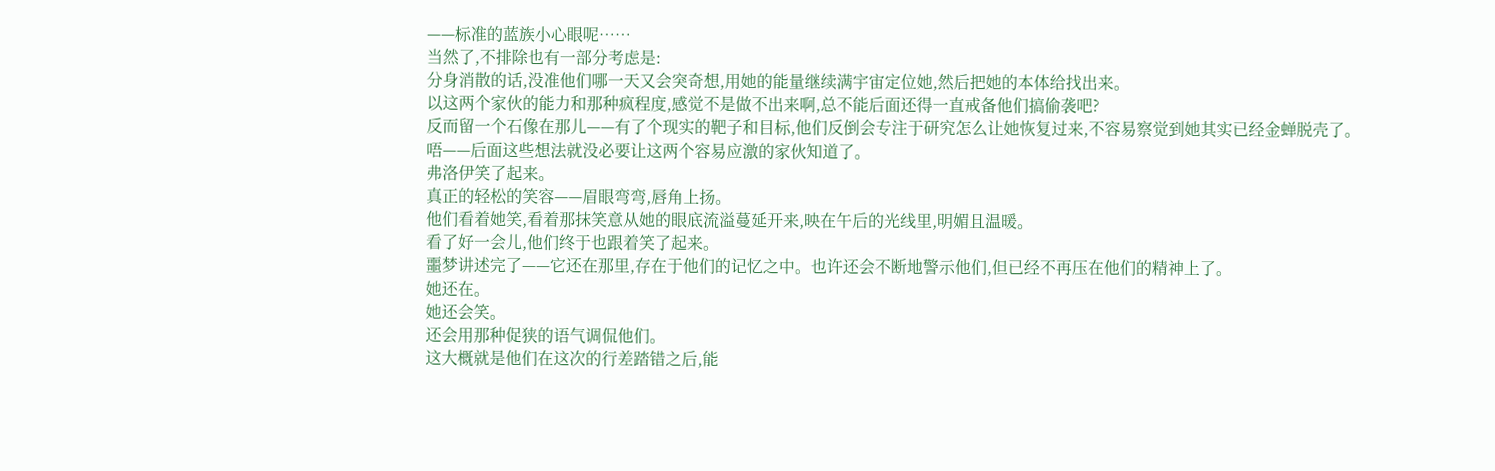——标准的蓝族小心眼呢……
当然了,不排除也有一部分考虑是:
分身消散的话,没准他们哪一天又会突奇想,用她的能量继续满宇宙定位她,然后把她的本体给找出来。
以这两个家伙的能力和那种疯程度,感觉不是做不出来啊,总不能后面还得一直戒备他们搞偷袭吧?
反而留一个石像在那儿——有了个现实的靶子和目标,他们反倒会专注于研究怎么让她恢复过来,不容易察觉到她其实已经金蝉脱壳了。
唔——后面这些想法就没必要让这两个容易应激的家伙知道了。
弗洛伊笑了起来。
真正的轻松的笑容——眉眼弯弯,唇角上扬。
他们看着她笑,看着那抹笑意从她的眼底流溢蔓延开来,映在午后的光线里,明媚且温暖。
看了好一会儿,他们终于也跟着笑了起来。
噩梦讲述完了——它还在那里,存在于他们的记忆之中。也许还会不断地警示他们,但已经不再压在他们的精神上了。
她还在。
她还会笑。
还会用那种促狭的语气调侃他们。
这大概就是他们在这次的行差踏错之后,能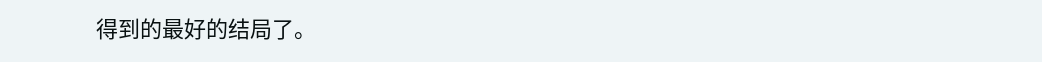得到的最好的结局了。